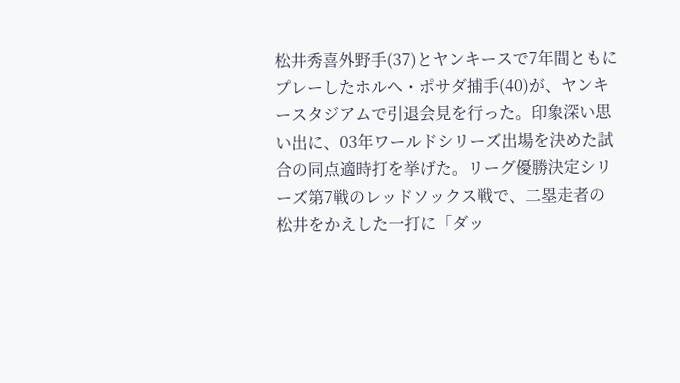松井秀喜外野手(37)とヤンキースで7年間ともにプレーしたホルヘ・ポサダ捕手(40)が、ヤンキースタジアムで引退会見を行った。印象深い思い出に、03年ワールドシリーズ出場を決めた試合の同点適時打を挙げた。リーグ優勝決定シリーズ第7戦のレッドソックス戦で、二塁走者の松井をかえした一打に「ダッ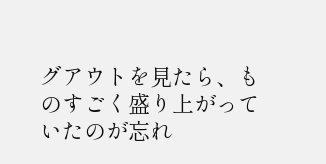グアウトを見たら、ものすごく盛り上がっていたのが忘れ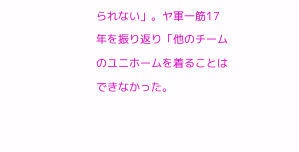られない」。ヤ軍一筋17年を振り返り「他のチームのユニホームを着ることはできなかった。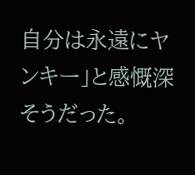自分は永遠にヤンキー」と感慨深そうだった。